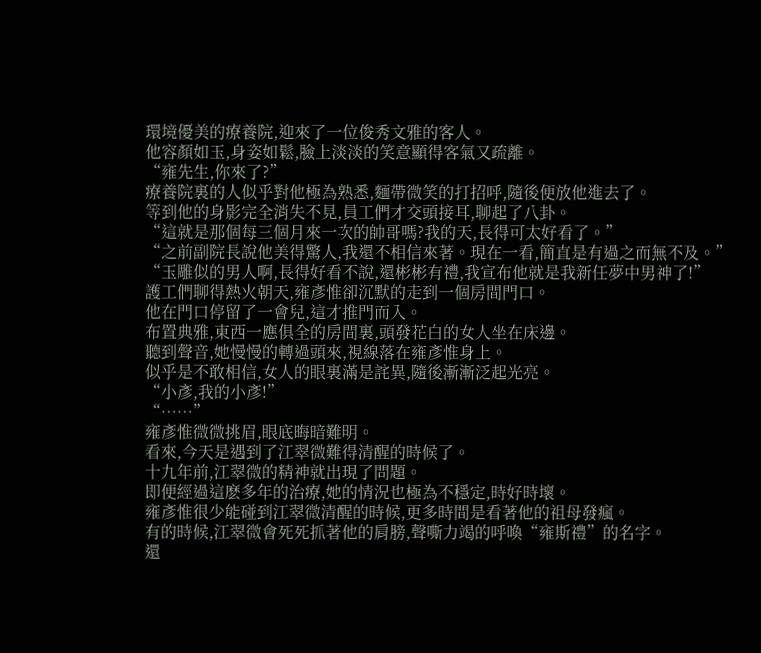環境優美的療養院,迎來了一位俊秀文雅的客人。
他容顏如玉,身姿如鬆,臉上淡淡的笑意顯得客氣又疏離。
“雍先生,你來了?”
療養院裏的人似乎對他極為熟悉,麵帶微笑的打招呼,隨後便放他進去了。
等到他的身影完全消失不見,員工們才交頭接耳,聊起了八卦。
“這就是那個每三個月來一次的帥哥嗎?我的天,長得可太好看了。”
“之前副院長說他美得驚人,我還不相信來著。現在一看,簡直是有過之而無不及。”
“玉雕似的男人啊,長得好看不說,還彬彬有禮,我宣布他就是我新任夢中男神了!”
護工們聊得熱火朝天,雍彥惟卻沉默的走到一個房間門口。
他在門口停留了一會兒,這才推門而入。
布置典雅,東西一應俱全的房間裏,頭發花白的女人坐在床邊。
聽到聲音,她慢慢的轉過頭來,視線落在雍彥惟身上。
似乎是不敢相信,女人的眼裏滿是詫異,隨後漸漸泛起光亮。
“小彥,我的小彥!”
“……”
雍彥惟微微挑眉,眼底晦暗難明。
看來,今天是遇到了江翠微難得清醒的時候了。
十九年前,江翠微的精神就出現了問題。
即便經過這麽多年的治療,她的情況也極為不穩定,時好時壞。
雍彥惟很少能碰到江翠微清醒的時候,更多時間是看著他的祖母發瘋。
有的時候,江翠微會死死抓著他的肩膀,聲嘶力竭的呼喚“雍斯禮”的名字。
還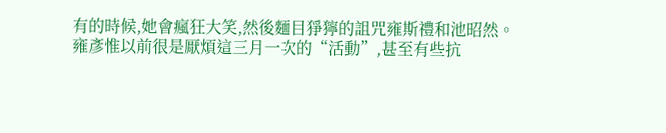有的時候,她會瘋狂大笑,然後麵目猙獰的詛咒雍斯禮和池昭然。
雍彥惟以前很是厭煩這三月一次的“活動”,甚至有些抗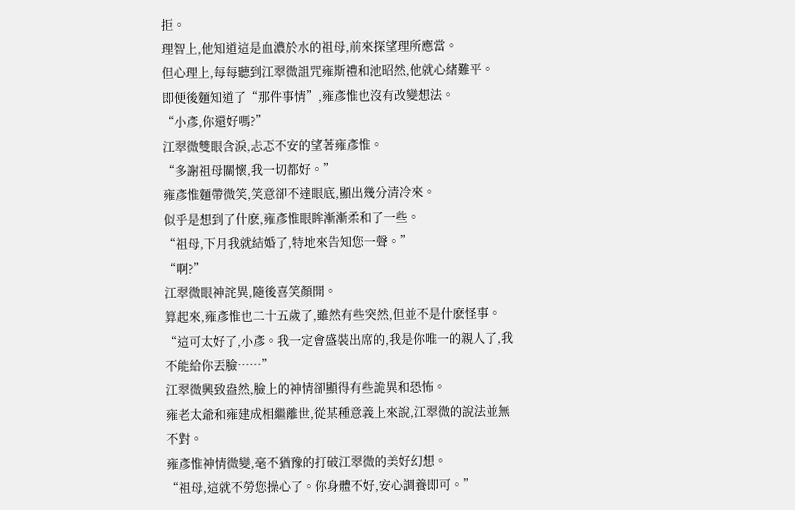拒。
理智上,他知道這是血濃於水的祖母,前來探望理所應當。
但心理上,每每聽到江翠微詛咒雍斯禮和池昭然,他就心緒難平。
即便後麵知道了“那件事情”,雍彥惟也沒有改變想法。
“小彥,你還好嗎?”
江翠微雙眼含淚,忐忑不安的望著雍彥惟。
“多謝祖母關懷,我一切都好。”
雍彥惟麵帶微笑,笑意卻不達眼底,顯出幾分清冷來。
似乎是想到了什麽,雍彥惟眼眸漸漸柔和了一些。
“祖母,下月我就結婚了,特地來告知您一聲。”
“啊?”
江翠微眼神詫異,隨後喜笑顏開。
算起來,雍彥惟也二十五歲了,雖然有些突然,但並不是什麽怪事。
“這可太好了,小彥。我一定會盛裝出席的,我是你唯一的親人了,我不能給你丟臉……”
江翠微興致盎然,臉上的神情卻顯得有些詭異和恐怖。
雍老太爺和雍建成相繼離世,從某種意義上來說,江翠微的說法並無不對。
雍彥惟神情微變,毫不猶豫的打破江翠微的美好幻想。
“祖母,這就不勞您操心了。你身體不好,安心調養即可。”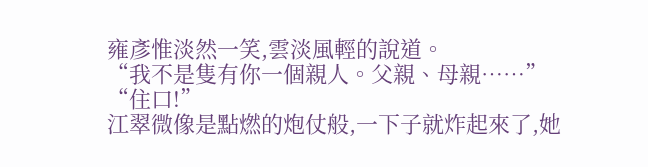雍彥惟淡然一笑,雲淡風輕的說道。
“我不是隻有你一個親人。父親、母親……”
“住口!”
江翠微像是點燃的炮仗般,一下子就炸起來了,她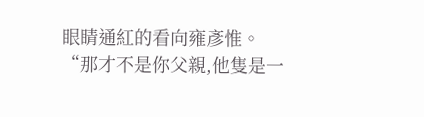眼睛通紅的看向雍彥惟。
“那才不是你父親,他隻是一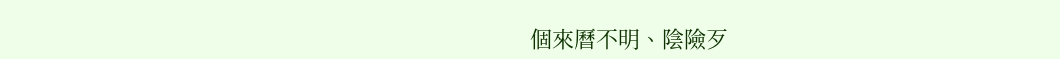個來曆不明、陰險歹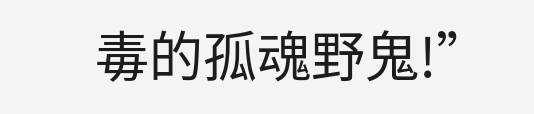毒的孤魂野鬼!”